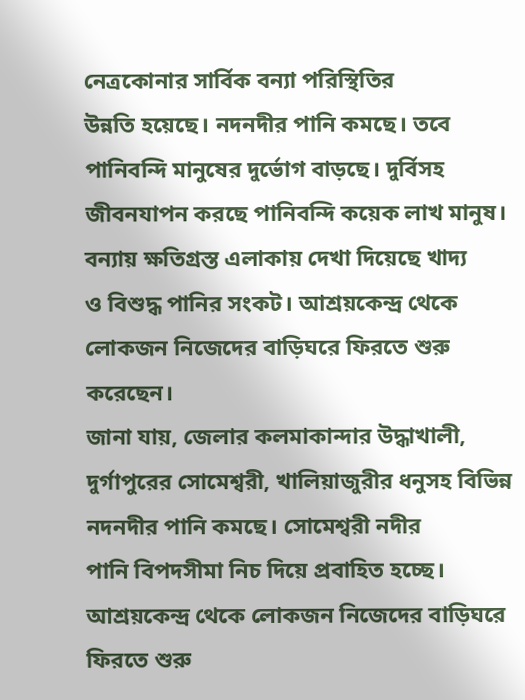নেত্রকোনার সার্বিক বন্যা পরিস্থিতির
উন্নতি হয়েছে। নদনদীর পানি কমছে। তবে পানিবন্দি মানুষের দুর্ভোগ বাড়ছে। দুর্বিসহ
জীবনযাপন করছে পানিবন্দি কয়েক লাখ মানুষ। বন্যায় ক্ষতিগ্রস্ত এলাকায় দেখা দিয়েছে খাদ্য
ও বিশুদ্ধ পানির সংকট। আশ্রয়কেন্দ্র থেকে লোকজন নিজেদের বাড়িঘরে ফিরতে শুরু করেছেন।
জানা যায়, জেলার কলমাকান্দার উদ্ধাখালী,
দুর্গাপুরের সোমেশ্বরী, খালিয়াজুরীর ধনুসহ বিভিন্ন নদনদীর পানি কমছে। সোমেশ্বরী নদীর
পানি বিপদসীমা নিচ দিয়ে প্রবাহিত হচ্ছে। আশ্রয়কেন্দ্র থেকে লোকজন নিজেদের বাড়িঘরে
ফিরতে শুরু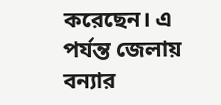করেছেন। এ পর্যন্ত জেলায় বন্যার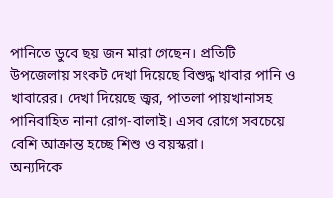পানিতে ডুবে ছয় জন মারা গেছেন। প্রতিটি
উপজেলায় সংকট দেখা দিয়েছে বিশুদ্ধ খাবার পানি ও খাবারের। দেখা দিয়েছে জ্বর, পাতলা পায়খানাসহ
পানিবাহিত নানা রোগ-বালাই। এসব রোগে সবচেয়ে বেশি আক্রান্ত হচ্ছে শিশু ও বয়স্করা।
অন্যদিকে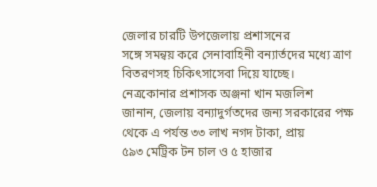জেলার চারটি উপজেলায় প্রশাসনের
সঙ্গে সমন্বয় করে সেনাবাহিনী বন্যার্তদের মধ্যে ত্রাণ বিতরণসহ চিকিৎসাসেবা দিয়ে যাচ্ছে।
নেত্রকোনার প্রশাসক অঞ্জনা খান মজলিশ
জানান, জেলায় বন্যাদুর্গতদের জন্য সরকারের পক্ষ থেকে এ পর্যন্ত ৩৩ লাখ নগদ টাকা, প্রায়
৫৯৩ মেট্রিক টন চাল ও ৫ হাজার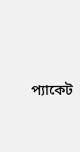প্যাকেট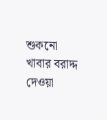শুকনো খাবার বরাদ্দ দেওয়া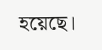হয়েছে।